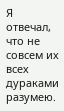Я отвечал, что не совсем их всех дураками разумею.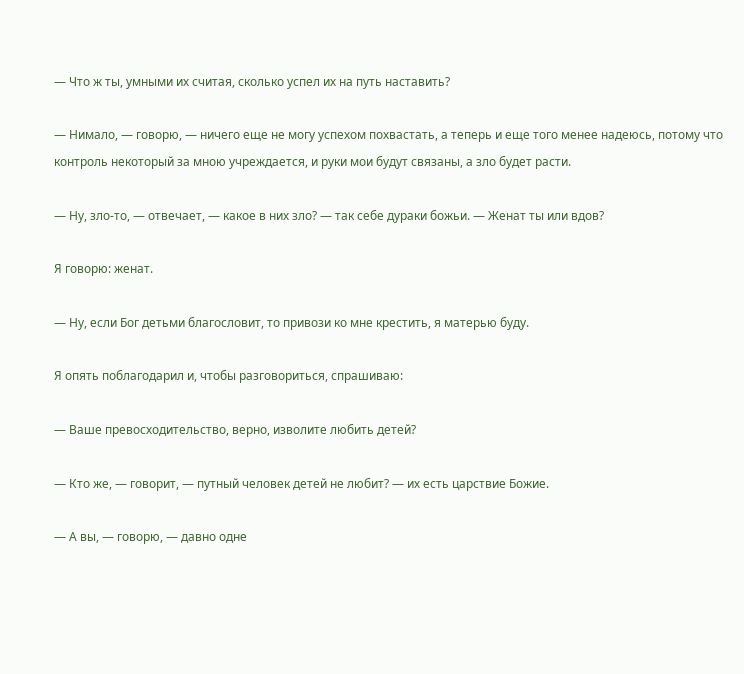— Что ж ты, умными их считая, сколько успел их на путь наставить?

— Нимало, — говорю, — ничего еще не могу успехом похвастать, а теперь и еще того менее надеюсь, потому что контроль некоторый за мною учреждается, и руки мои будут связаны, а зло будет расти.

— Ну, зло-то, — отвечает, — какое в них зло? — так себе дураки божьи. — Женат ты или вдов?

Я говорю: женат.

— Ну, если Бог детьми благословит, то привози ко мне крестить, я матерью буду.

Я опять поблагодарил и, чтобы разговориться, спрашиваю:

— Ваше превосходительство, верно, изволите любить детей?

— Кто же, — говорит, — путный человек детей не любит? — их есть царствие Божие.

— А вы, — говорю, — давно одне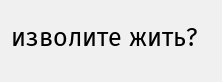изволите жить?